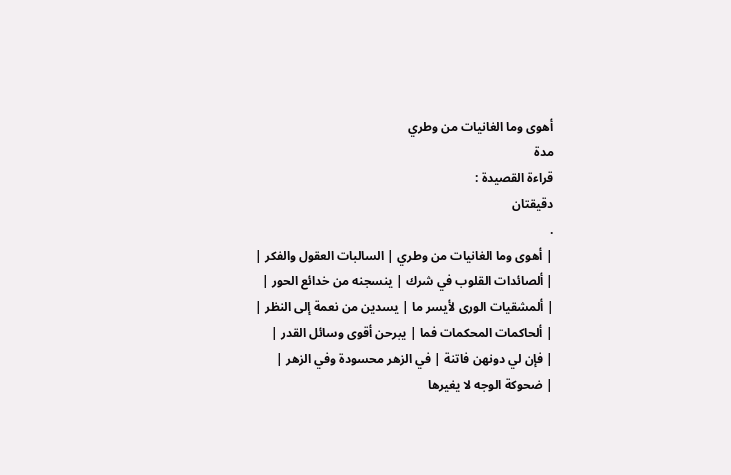أهوى وما الغانيات من وطري
مدة
قراءة القصيدة :
دقيقتان
.
| أهوى وما الغانيات من وطري | السالبات العقول والفكر |
| ألصائدات القلوب في شرك | ينسجنه من خدائع الحور |
| ألمشقيات الورى لأيسر ما | يسدين من نعمة إلى النظر |
| ألحاكمات المحكمات فما | يبرحن أقوى وسائل القدر |
| فإن لي دونهن فاتنة | في الزهر محسودة وفي الزهر |
| ضحوكة الوجه لا يغيرها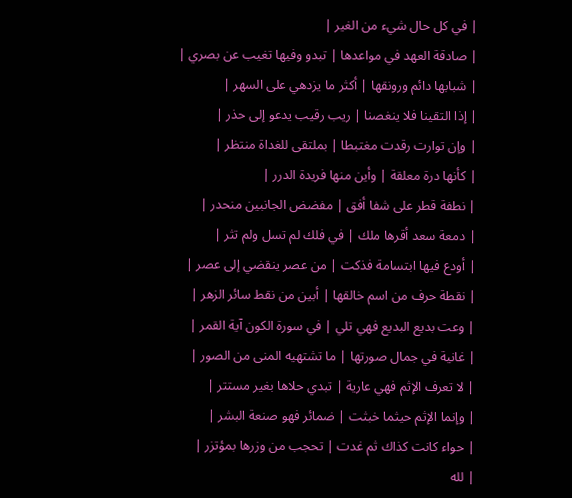| في كل حال شيء من الغير |
| صادقة العهد في مواعدها | تبدو وفيها تغيب عن بصري |
| شبابها دائم ورونقها | أكثر ما يزدهي على السهر |
| إذا التقينا فلا ينغصنا | ريب رقيب يدعو إلى حذر |
| وإن توارت رقدت مغتبطا | بملتقى للغداة منتظر |
| كأنها درة معلقة | وأين منها فريدة الدرر |
| نطفة قطر على شفا أفق | مفضض الجانبين منحدر |
| دمعة سعد أقرها ملك | في فلك لم تسل ولم تثر |
| أودع فيها ابتسامة فذكت | من عصر ينقضي إلى عصر |
| نقطة حرف من اسم خالقها | أبين من نقط سائر الزهر |
| وعت بديع البديع فهي تلي | في سورة الكون آية القمر |
| غانية في جمال صورتها | ما تشتهيه المنى من الصور |
| لا تعرف الإثم فهي عارية | تبدي حلاها بغير مستتر |
| وإنما الإثم حيثما خبثت | ضمائر فهو صنعة البشر |
| حواء كانت كذاك ثم غدت | تحجب من وزرها بمؤتزر |
| لله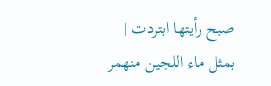صبح رأيتها ابتردت | بمثل ماء اللجين منهمر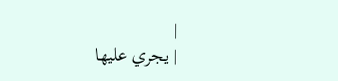|
| يجري عليها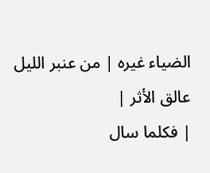الضياء غيره | من عنبر الليل عالق الأثر |
| فكلما سال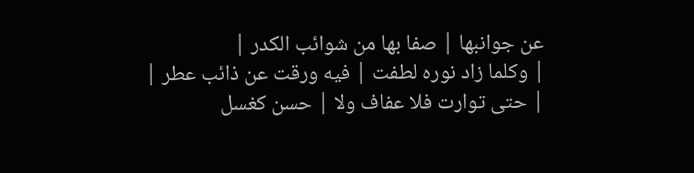عن جوانبها | صفا بها من شوائب الكدر |
| وكلما زاد نوره لطفت | فيه ورقت عن ذائب عطر |
| حتى توارت فلا عفاف ولا | حسن كغسل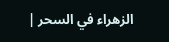الزهراء في السحر |